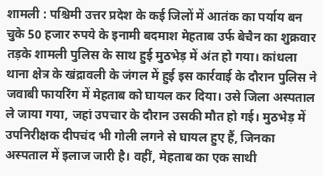शामली : पश्चिमी उत्तर प्रदेश के कई जिलों में आतंक का पर्याय बन चुके 50 हजार रुपये के इनामी बदमाश मेहताब उर्फ बेचैन का शुक्रवार तड़के शामली पुलिस के साथ हुई मुठभेड़ में अंत हो गया। कांधला थाना क्षेत्र के खंद्रावली के जंगल में हुई इस कार्रवाई के दौरान पुलिस ने जवाबी फायरिंग में मेहताब को घायल कर दिया। उसे जिला अस्पताल ले जाया गया, जहां उपचार के दौरान उसकी मौत हो गई। मुठभेड़ में उपनिरीक्षक दीपचंद भी गोली लगने से घायल हुए हैं, जिनका अस्पताल में इलाज जारी है। वहीं, मेहताब का एक साथी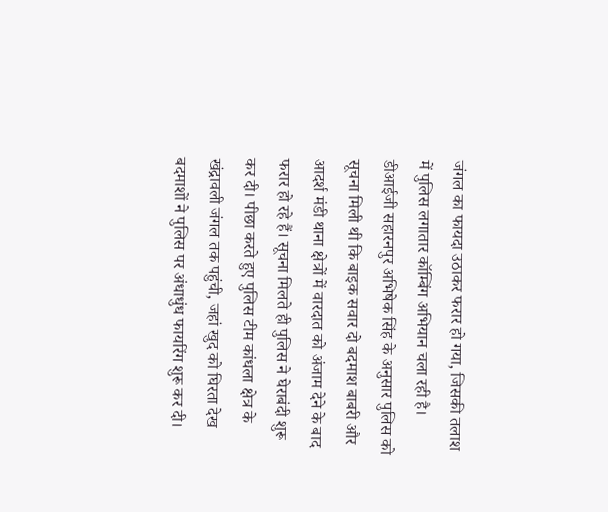जंगल का फायदा उठाकर फरार हो गया, जिसकी तलाश में पुलिस लगातार कॉम्बिंग अभियान चला रही है।
डीआईजी सहारनपुर अभिषेक सिंह के अनुसार पुलिस को सूचना मिली थी कि बाइक सवार दो बदमाश बाबरी और आदर्श मंडी थाना क्षेत्रों में वारदात को अंजाम देने के बाद फरार हो रहे हैं। सूचना मिलते ही पुलिस ने घेराबंदी शुरू कर दी। पीछा करते हुए पुलिस टीम कांधला क्षेत्र के खंद्रावली जंगल तक पहुंची, जहां खुद को घिरता देख बदमाशों ने पुलिस पर अंधाधुंध फायरिंग शुरू कर दी।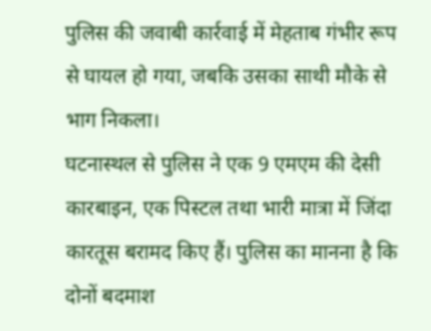पुलिस की जवाबी कार्रवाई में मेहताब गंभीर रूप से घायल हो गया, जबकि उसका साथी मौके से भाग निकला।
घटनास्थल से पुलिस ने एक 9 एमएम की देसी कारबाइन, एक पिस्टल तथा भारी मात्रा में जिंदा कारतूस बरामद किए हैं। पुलिस का मानना है कि दोनों बदमाश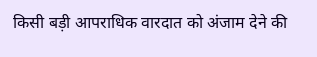किसी बड़ी आपराधिक वारदात को अंजाम देने की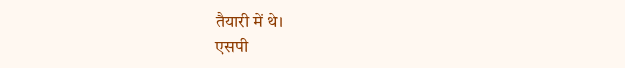तैयारी में थे।
एसपी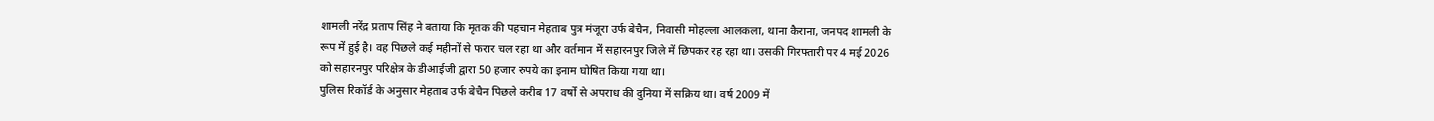शामली नरेंद्र प्रताप सिंह ने बताया कि मृतक की पहचान मेहताब पुत्र मंजूरा उर्फ बेचैन, निवासी मोहल्ला आलकला, थाना कैराना, जनपद शामली के रूप में हुई है। वह पिछले कई महीनों से फरार चल रहा था और वर्तमान में सहारनपुर जिले में छिपकर रह रहा था। उसकी गिरफ्तारी पर 4 मई 2026 को सहारनपुर परिक्षेत्र के डीआईजी द्वारा 50 हजार रुपये का इनाम घोषित किया गया था।
पुलिस रिकॉर्ड के अनुसार मेहताब उर्फ बेचैन पिछले करीब 17 वर्षों से अपराध की दुनिया में सक्रिय था। वर्ष 2009 में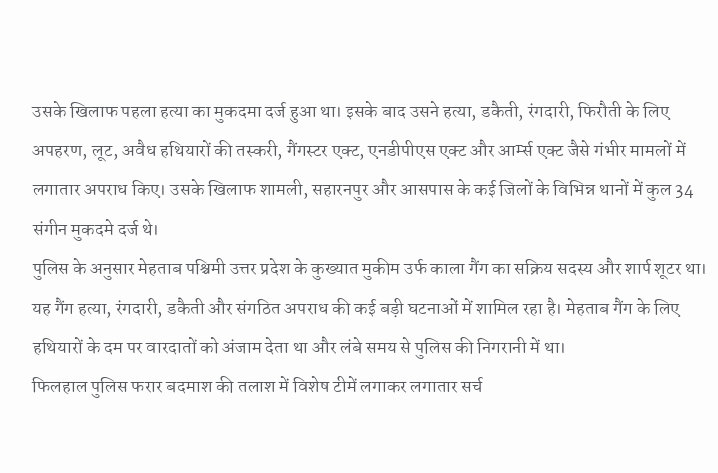उसके खिलाफ पहला हत्या का मुकदमा दर्ज हुआ था। इसके बाद उसने हत्या, डकैती, रंगदारी, फिरौती के लिए अपहरण, लूट, अवैध हथियारों की तस्करी, गैंगस्टर एक्ट, एनडीपीएस एक्ट और आर्म्स एक्ट जैसे गंभीर मामलों में लगातार अपराध किए। उसके खिलाफ शामली, सहारनपुर और आसपास के कई जिलों के विभिन्न थानों में कुल 34 संगीन मुकदमे दर्ज थे।
पुलिस के अनुसार मेहताब पश्चिमी उत्तर प्रदेश के कुख्यात मुकीम उर्फ काला गैंग का सक्रिय सदस्य और शार्प शूटर था। यह गैंग हत्या, रंगदारी, डकैती और संगठित अपराध की कई बड़ी घटनाओं में शामिल रहा है। मेहताब गैंग के लिए हथियारों के दम पर वारदातों को अंजाम देता था और लंबे समय से पुलिस की निगरानी में था।
फिलहाल पुलिस फरार बदमाश की तलाश में विशेष टीमें लगाकर लगातार सर्च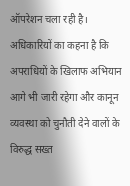ऑपरेशन चला रही है। अधिकारियों का कहना है कि अपराधियों के खिलाफ अभियान आगे भी जारी रहेगा और कानून व्यवस्था को चुनौती देने वालों के विरुद्ध सख्त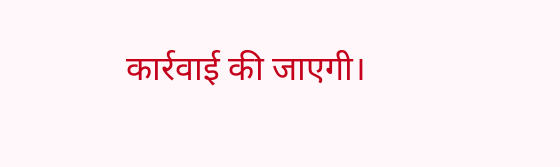कार्रवाई की जाएगी।